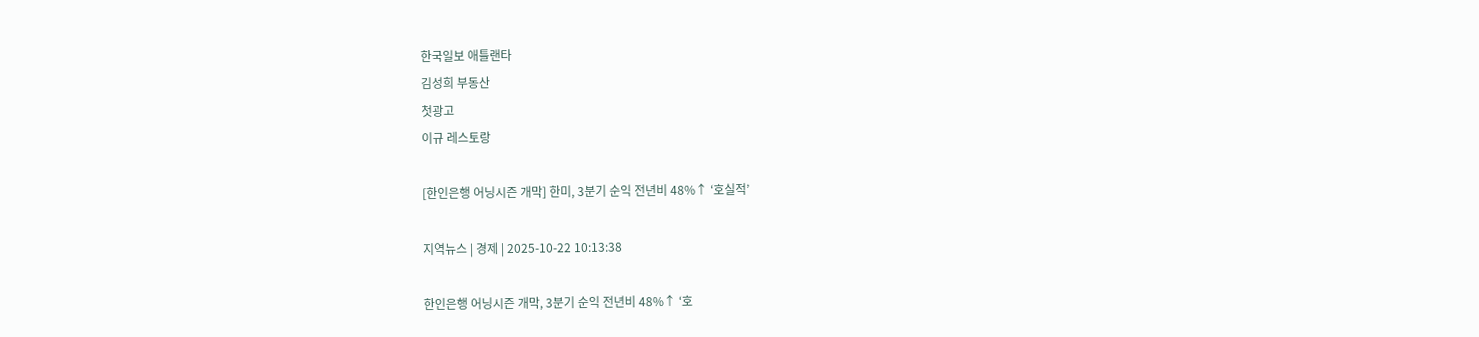한국일보 애틀랜타
김성희 부동산
첫광고
이규 레스토랑

[한인은행 어닝시즌 개막] 한미, 3분기 순익 전년비 48%↑ ‘호실적’

지역뉴스 | 경제 | 2025-10-22 10:13:38

한인은행 어닝시즌 개막, 3분기 순익 전년비 48%↑ ‘호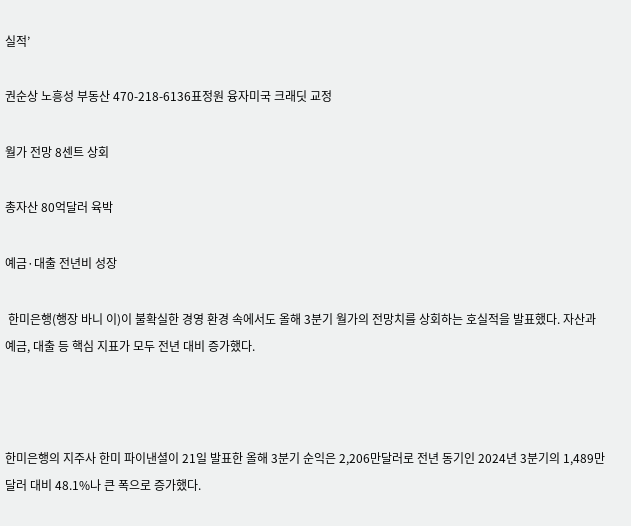실적’

권순상 노흥성 부동산 470-218-6136표정원 융자미국 크래딧 교정

월가 전망 8센트 상회

총자산 80억달러 육박

예금·대출 전년비 성장

 한미은행(행장 바니 이)이 불확실한 경영 환경 속에서도 올해 3분기 월가의 전망치를 상회하는 호실적을 발표했다. 자산과 예금, 대출 등 핵심 지표가 모두 전년 대비 증가했다.



한미은행의 지주사 한미 파이낸셜이 21일 발표한 올해 3분기 순익은 2,206만달러로 전년 동기인 2024년 3분기의 1,489만달러 대비 48.1%나 큰 폭으로 증가했다.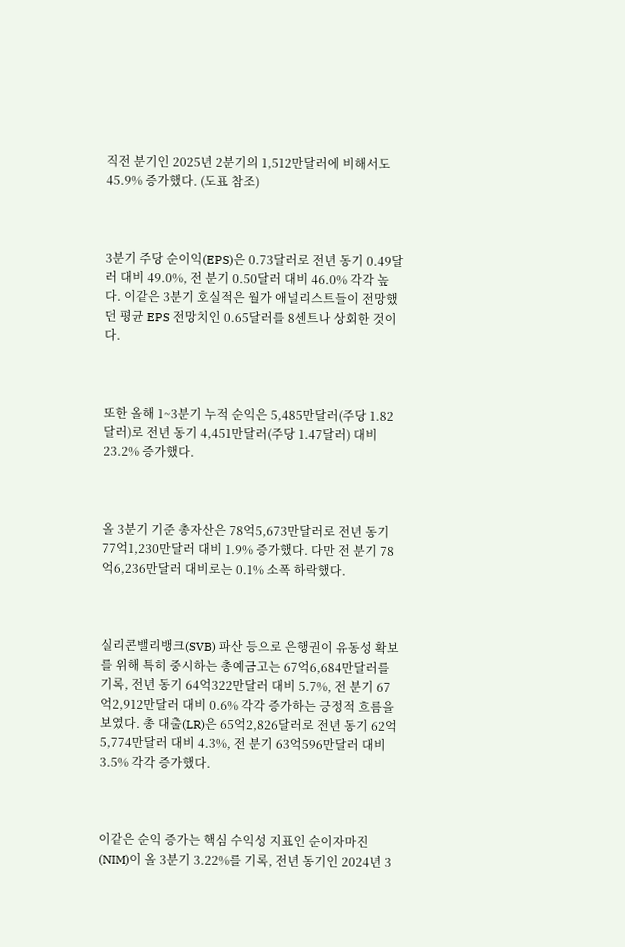직전 분기인 2025년 2분기의 1,512만달러에 비해서도 45.9% 증가했다. (도표 참조)



3분기 주당 순이익(EPS)은 0.73달러로 전년 동기 0.49달러 대비 49.0%, 전 분기 0.50달러 대비 46.0% 각각 높다. 이같은 3분기 호실적은 월가 애널리스트들이 전망했던 평균 EPS 전망치인 0.65달러를 8센트나 상회한 것이다.



또한 올해 1~3분기 누적 순익은 5,485만달러(주당 1.82달러)로 전년 동기 4,451만달러(주당 1.47달러) 대비 23.2% 증가했다.



올 3분기 기준 총자산은 78억5,673만달러로 전년 동기 77억1,230만달러 대비 1.9% 증가했다. 다만 전 분기 78억6,236만달러 대비로는 0.1% 소폭 하락했다.



실리콘밸리뱅크(SVB) 파산 등으로 은행권이 유동성 확보를 위해 특히 중시하는 총예금고는 67억6,684만달러를 기록, 전년 동기 64억322만달러 대비 5.7%, 전 분기 67억2,912만달러 대비 0.6% 각각 증가하는 긍정적 흐름을 보였다. 총 대출(LR)은 65억2,826달러로 전년 동기 62억5,774만달러 대비 4.3%, 전 분기 63억596만달러 대비 3.5% 각각 증가했다.



이같은 순익 증가는 핵심 수익성 지표인 순이자마진(NIM)이 올 3분기 3.22%를 기록, 전년 동기인 2024년 3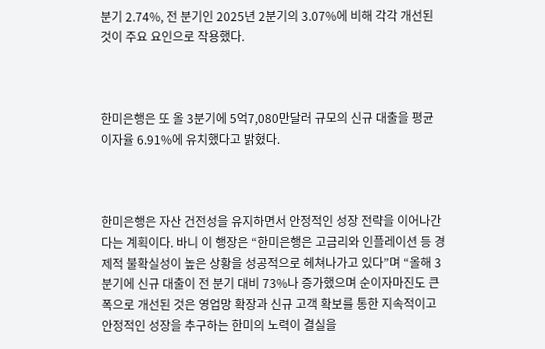분기 2.74%, 전 분기인 2025년 2분기의 3.07%에 비해 각각 개선된 것이 주요 요인으로 작용했다.



한미은행은 또 올 3분기에 5억7,080만달러 규모의 신규 대출을 평균 이자율 6.91%에 유치했다고 밝혔다.



한미은행은 자산 건전성을 유지하면서 안정적인 성장 전략을 이어나간다는 계획이다. 바니 이 행장은 “한미은행은 고금리와 인플레이션 등 경제적 불확실성이 높은 상황을 성공적으로 헤쳐나가고 있다”며 “올해 3분기에 신규 대출이 전 분기 대비 73%나 증가했으며 순이자마진도 큰 폭으로 개선된 것은 영업망 확장과 신규 고객 확보를 통한 지속적이고 안정적인 성장을 추구하는 한미의 노력이 결실을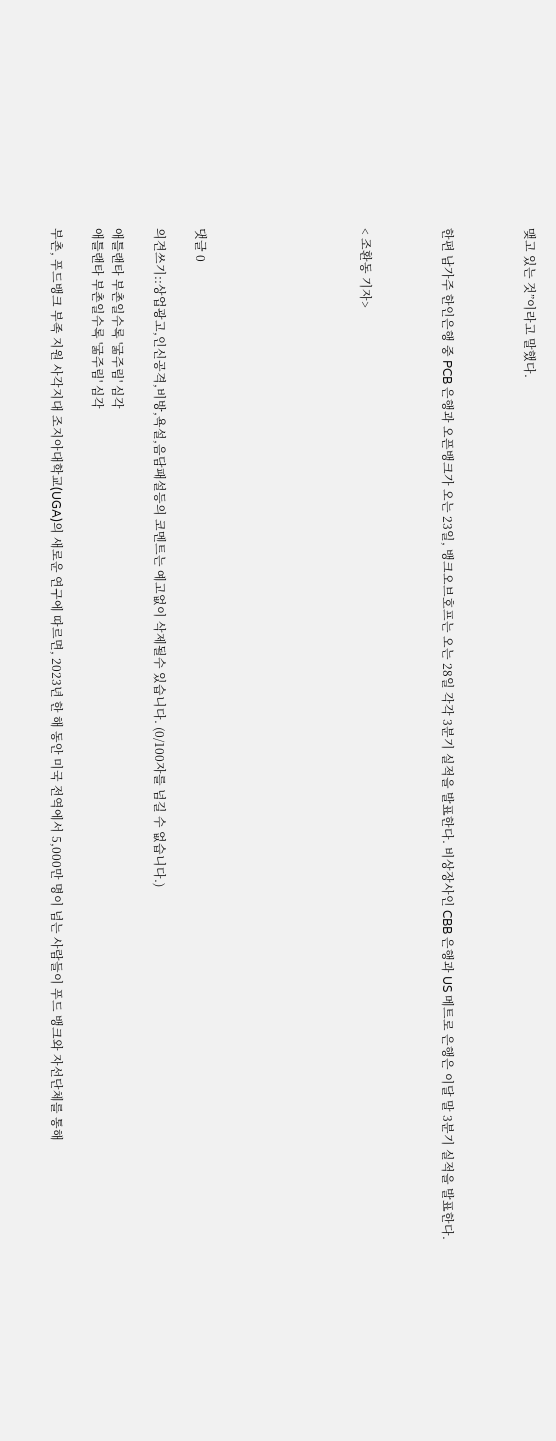맺고 있는 것”이라고 말했다.



한편 남가주 한인은행 중 PCB 은행과 오픈뱅크가 오는 23일, 뱅크오브호프는 오는 28일 각각 3분기 실적을 발표한다. 비상장사인 CBB 은행과 US 메트로 은행은 이달 말 3분기 실적을 발표한다.



< 조환동 기자>







댓글 0

의견쓰기::상업광고,인신공격,비방,욕설,음담패설등의 코멘트는 예고없이 삭제될수 있습니다. (0/100자를 넘길 수 없습니다.)

애틀랜타 부촌일수록 '굶주림' 심각
애틀랜타 부촌일수록 '굶주림' 심각

부촌, 푸드뱅크 부족 지원 사각지대 조지아대학교(UGA)의 새로운 연구에 따르면, 2023년 한 해 동안 미국 전역에서 5,000만 명이 넘는 사람들이 푸드 뱅크와 자선단체를 통해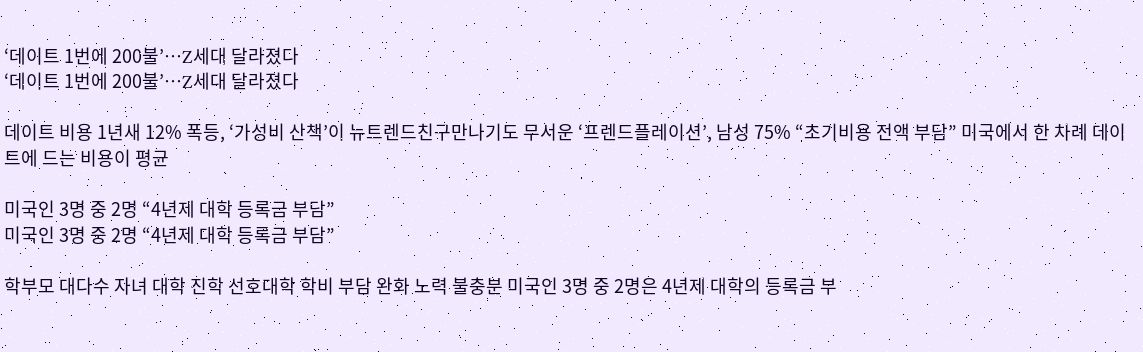‘데이트 1번에 200불’…Z세대 달라졌다
‘데이트 1번에 200불’…Z세대 달라졌다

데이트 비용 1년새 12% 폭등, ‘가성비 산책’이 뉴트렌드친구만나기도 무서운 ‘프렌드플레이션’, 남성 75% “초기비용 전액 부담” 미국에서 한 차례 데이트에 드는 비용이 평균

미국인 3명 중 2명 “4년제 대학 등록금 부담”
미국인 3명 중 2명 “4년제 대학 등록금 부담”

학부모 대다수 자녀 대학 진학 선호대학 학비 부담 완화 노력 불충분 미국인 3명 중 2명은 4년제 대학의 등록금 부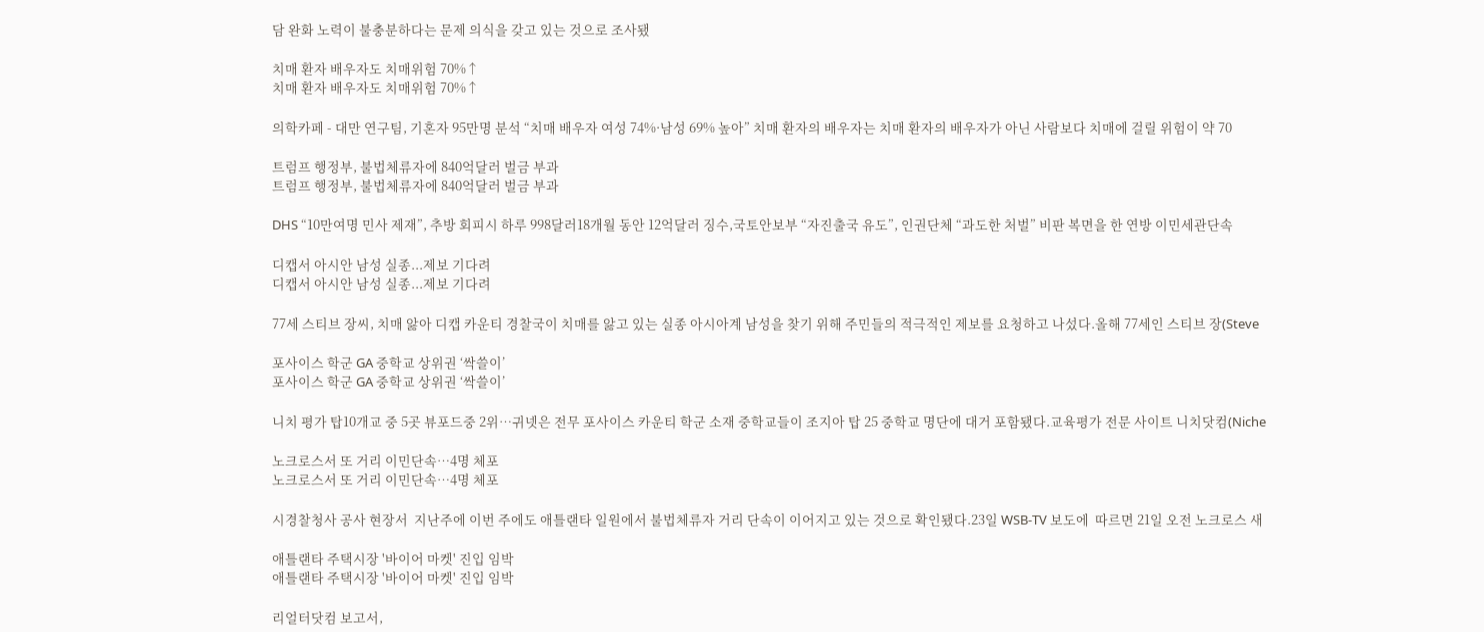담 완화 노력이 불충분하다는 문제 의식을 갖고 있는 것으로 조사됐

치매 환자 배우자도 치매위험 70%↑
치매 환자 배우자도 치매위험 70%↑

의학카페 - 대만 연구팀, 기혼자 95만명 분석 “치매 배우자 여성 74%·남성 69% 높아” 치매 환자의 배우자는 치매 환자의 배우자가 아닌 사람보다 치매에 걸릴 위험이 약 70

트럼프 행정부, 불법체류자에 840억달러 벌금 부과
트럼프 행정부, 불법체류자에 840억달러 벌금 부과

DHS “10만여명 민사 제재”, 추방 회피시 하루 998달러18개월 동안 12억달러 징수,국토안보부 “자진출국 유도”, 인권단체 “과도한 처벌” 비판 복면을 한 연방 이민세관단속

디캡서 아시안 남성 실종...제보 기다려
디캡서 아시안 남성 실종...제보 기다려

77세 스티브 장씨, 치매 앓아 디캡 카운티 경찰국이 치매를 앓고 있는 실종 아시아계 남성을 찾기 위해 주민들의 적극적인 제보를 요청하고 나섰다.올해 77세인 스티브 장(Steve

포사이스 학군 GA 중학교 상위권 ‘싹쓸이’
포사이스 학군 GA 중학교 상위권 ‘싹쓸이’

니치 평가 탑10개교 중 5곳 뷰포드중 2위…귀넷은 전무 포사이스 카운티 학군 소재 중학교들이 조지아 탑 25 중학교 명단에 대거 포함됐다.교육평가 전문 사이트 니치닷컴(Niche

노크로스서 또 거리 이민단속…4명 체포
노크로스서 또 거리 이민단속…4명 체포

시경찰청사 공사 현장서  지난주에 이번 주에도 애틀랜타 일원에서 불법체류자 거리 단속이 이어지고 있는 것으로 확인됐다.23일 WSB-TV 보도에  따르면 21일 오전 노크로스 새

애틀랜타 주택시장 '바이어 마켓' 진입 임박
애틀랜타 주택시장 '바이어 마켓' 진입 임박

리얼터닷컴 보고서,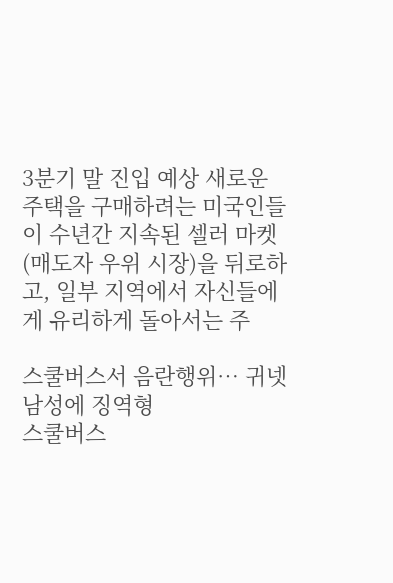3분기 말 진입 예상 새로운 주택을 구매하려는 미국인들이 수년간 지속된 셀러 마켓(매도자 우위 시장)을 뒤로하고, 일부 지역에서 자신들에게 유리하게 돌아서는 주

스쿨버스서 음란행위… 귀넷 남성에 징역형
스쿨버스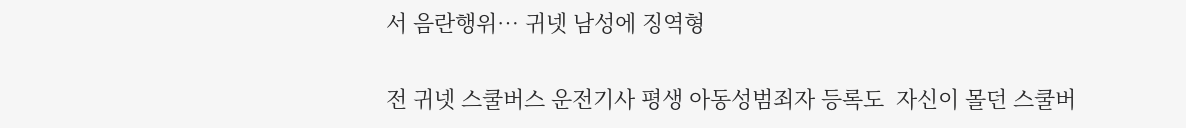서 음란행위… 귀넷 남성에 징역형

전 귀넷 스쿨버스 운전기사 평생 아동성범죄자 등록도  자신이 몰던 스쿨버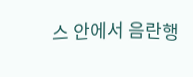스 안에서 음란행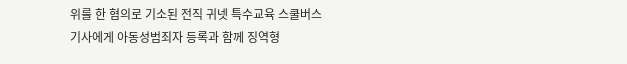위를 한 혐의로 기소된 전직 귀넷 특수교육 스쿨버스 기사에게 아동성범죄자 등록과 함께 징역형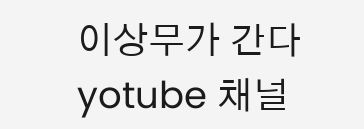이상무가 간다 yotube 채널